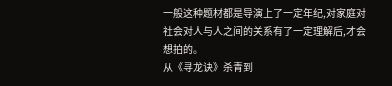一般这种题材都是导演上了一定年纪,对家庭对社会对人与人之间的关系有了一定理解后,才会想拍的。
从《寻龙诀》杀青到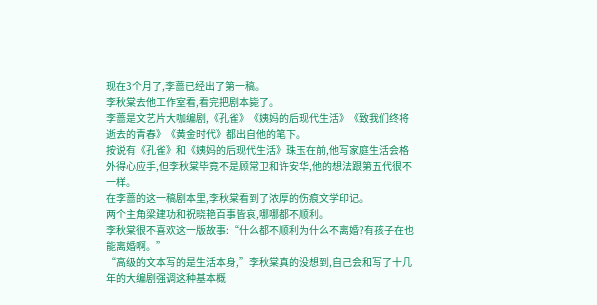现在3个月了,李蔷已经出了第一稿。
李秋棠去他工作室看,看完把剧本毙了。
李蔷是文艺片大咖编剧,《孔雀》《姨妈的后现代生活》《致我们终将逝去的青春》《黄金时代》都出自他的笔下。
按说有《孔雀》和《姨妈的后现代生活》珠玉在前,他写家庭生活会格外得心应手,但李秋棠毕竟不是顾常卫和许安华,他的想法跟第五代很不一样。
在李蔷的这一稿剧本里,李秋棠看到了浓厚的伤痕文学印记。
两个主角梁建功和祝晓艳百事皆哀,哪哪都不顺利。
李秋棠很不喜欢这一版故事:“什么都不顺利为什么不离婚?有孩子在也能离婚啊。”
“高级的文本写的是生活本身,”李秋棠真的没想到,自己会和写了十几年的大编剧强调这种基本概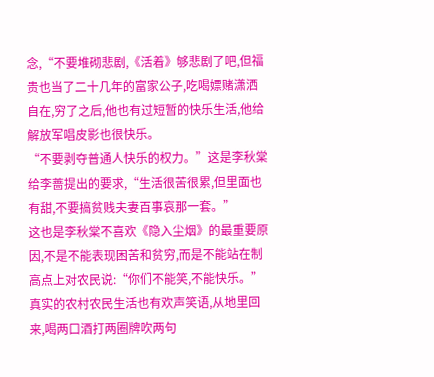念,“不要堆砌悲剧,《活着》够悲剧了吧,但福贵也当了二十几年的富家公子,吃喝嫖赌潇洒自在,穷了之后,他也有过短暂的快乐生活,他给解放军唱皮影也很快乐。
“不要剥夺普通人快乐的权力。”这是李秋棠给李蔷提出的要求,“生活很苦很累,但里面也有甜,不要搞贫贱夫妻百事哀那一套。”
这也是李秋棠不喜欢《隐入尘烟》的最重要原因,不是不能表现困苦和贫穷,而是不能站在制高点上对农民说:“你们不能笑,不能快乐。”
真实的农村农民生活也有欢声笑语,从地里回来,喝两口酒打两圈牌吹两句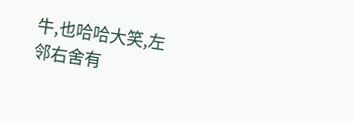牛,也哈哈大笑,左邻右舍有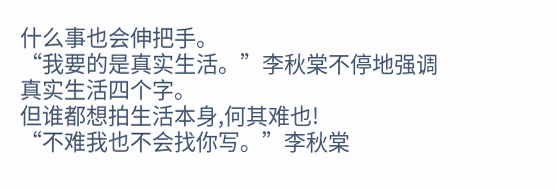什么事也会伸把手。
“我要的是真实生活。”李秋棠不停地强调真实生活四个字。
但谁都想拍生活本身,何其难也!
“不难我也不会找你写。”李秋棠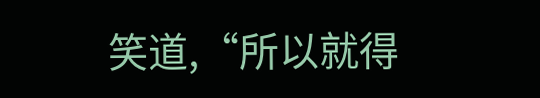笑道,“所以就得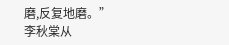磨,反复地磨。”
李秋棠从